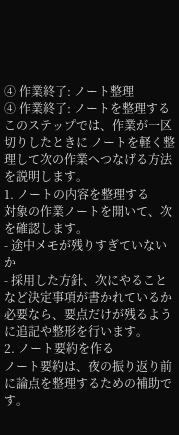④ 作業終了: ノート整理
④ 作業終了: ノートを整理する
このステップでは、作業が一区切りしたときに ノートを軽く整理して次の作業へつなげる方法 を説明します。
1. ノートの内容を整理する
対象の作業ノートを開いて、次を確認します。
- 途中メモが残りすぎていないか
- 採用した方針、次にやることなど決定事項が書かれているか
必要なら、要点だけが残るように追記や整形を行います。
2. ノート要約を作る
ノート要約は、夜の振り返り前に論点を整理するための補助です。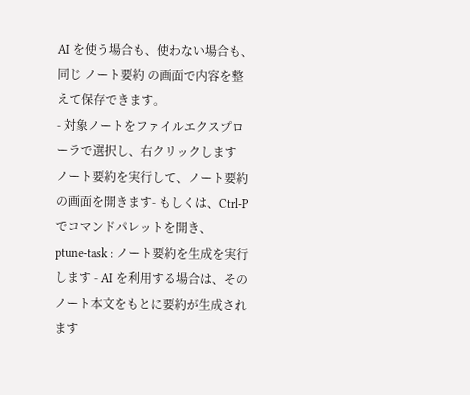AI を使う場合も、使わない場合も、同じ ノート要約 の画面で内容を整えて保存できます。
- 対象ノートをファイルエクスプローラで選択し、右クリックします
ノート要約を実行して、ノート要約の画面を開きます- もしくは、Ctrl-P でコマンドパレットを開き、
ptune-task : ノート要約を生成を実行します - AI を利用する場合は、そのノート本文をもとに要約が生成されます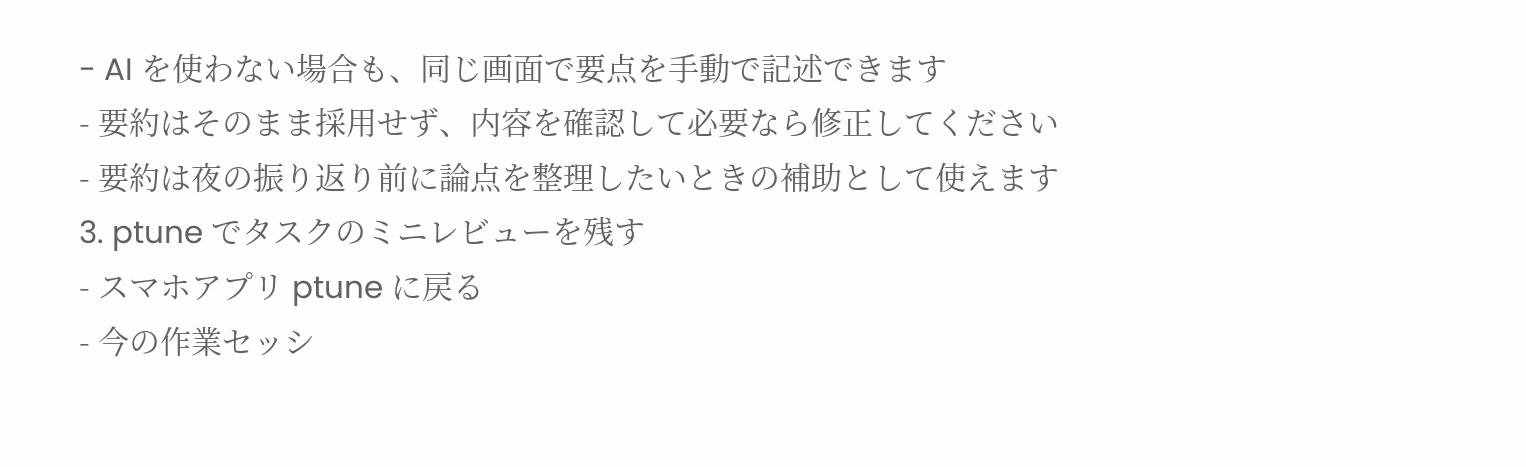- AI を使わない場合も、同じ画面で要点を手動で記述できます
- 要約はそのまま採用せず、内容を確認して必要なら修正してください
- 要約は夜の振り返り前に論点を整理したいときの補助として使えます
3. ptune でタスクのミニレビューを残す
- スマホアプリ ptune に戻る
- 今の作業セッシ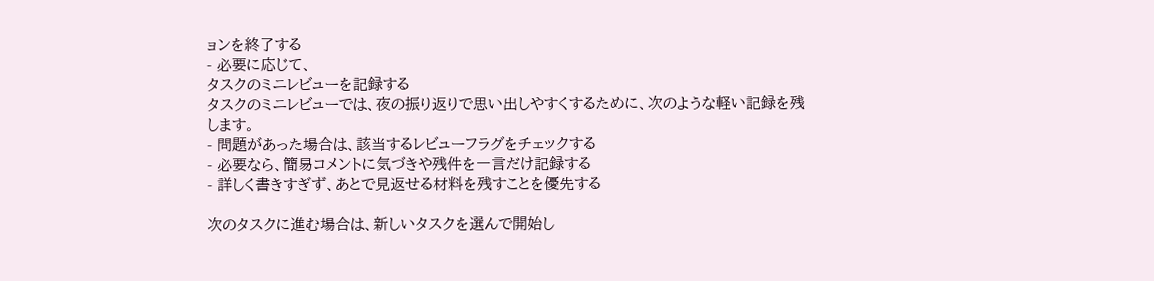ョンを終了する
- 必要に応じて、
タスクのミニレビューを記録する
タスクのミニレビューでは、夜の振り返りで思い出しやすくするために、次のような軽い記録を残します。
- 問題があった場合は、該当するレビューフラグをチェックする
- 必要なら、簡易コメントに気づきや残件を一言だけ記録する
- 詳しく書きすぎず、あとで見返せる材料を残すことを優先する

次のタスクに進む場合は、新しいタスクを選んで開始し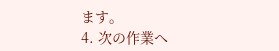ます。
4. 次の作業へ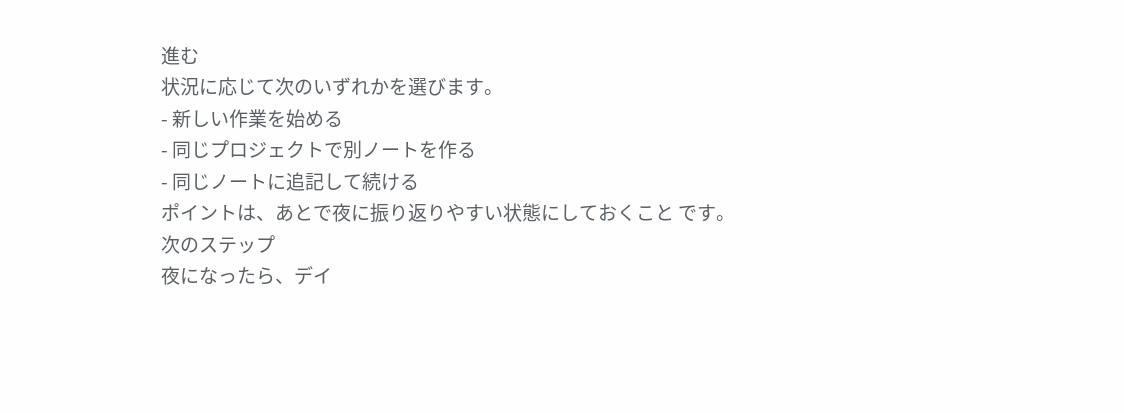進む
状況に応じて次のいずれかを選びます。
- 新しい作業を始める
- 同じプロジェクトで別ノートを作る
- 同じノートに追記して続ける
ポイントは、あとで夜に振り返りやすい状態にしておくこと です。
次のステップ
夜になったら、デイ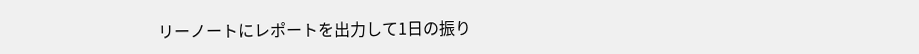リーノートにレポートを出力して1日の振り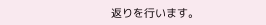返りを行います。